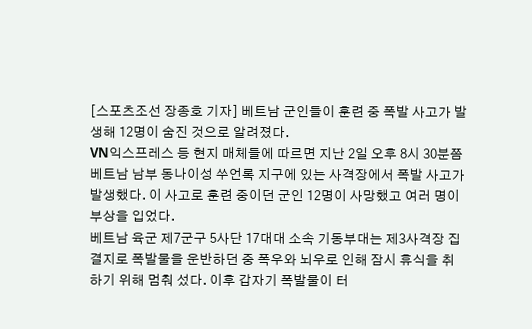[스포츠조선 장종호 기자] 베트남 군인들이 훈련 중 폭발 사고가 발생해 12명이 숨진 것으로 알려졌다.
VN익스프레스 등 현지 매체들에 따르면 지난 2일 오후 8시 30분쯤 베트남 남부 동나이성 쑤언록 지구에 있는 사격장에서 폭발 사고가 발생했다. 이 사고로 훈련 중이던 군인 12명이 사망했고 여러 명이 부상을 입었다.
베트남 육군 제7군구 5사단 17대대 소속 기동부대는 제3사격장 집결지로 폭발물을 운반하던 중 폭우와 뇌우로 인해 잠시 휴식을 취하기 위해 멈춰 섰다. 이후 갑자기 폭발물이 터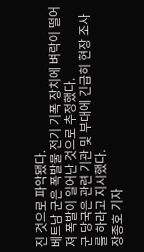진 것으로 파악됐다.
베트남 군은 폭발물 전기 기폭 장치에 벼락이 떨어져 폭발이 일어난 것으로 추정했다.
군 당국은 관련 기관 및 부대에 긴급히 현장 조사를 하라고 지시했다.
장종호 기자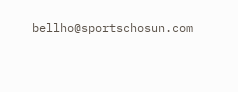bellho@sportschosun.com